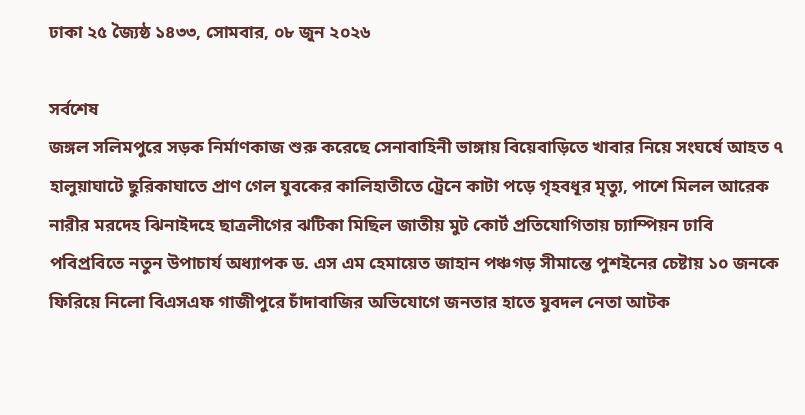ঢাকা ২৫ জ্যৈষ্ঠ ১৪৩৩, সোমবার, ০৮ জুন ২০২৬

সর্বশেষ
জঙ্গল সলিমপুরে সড়ক নির্মাণকাজ শুরু করেছে সেনাবাহিনী ভাঙ্গায় বিয়েবাড়িতে খাবার নিয়ে সংঘর্ষে আহত ৭ হালুয়াঘাটে ছুরিকাঘাতে প্রাণ গেল যুবকের কালিহাতীতে ট্রেনে কাটা পড়ে গৃহবধূর মৃত্যু, পাশে মিলল আরেক নারীর মরদেহ ঝিনাইদহে ছাত্রলীগের ঝটিকা মিছিল জাতীয় মুট কোর্ট প্রতিযোগিতায় চ্যাম্পিয়ন ঢাবি পবিপ্রবিতে নতুন উপাচার্য অধ্যাপক ড. এস এম হেমায়েত জাহান পঞ্চগড় সীমান্তে পুশইনের চেষ্টায় ১০ জনকে ফিরিয়ে নিলো বিএসএফ গাজীপুরে চাঁদাবাজির অভিযোগে জনতার হাতে যুবদল নেতা আটক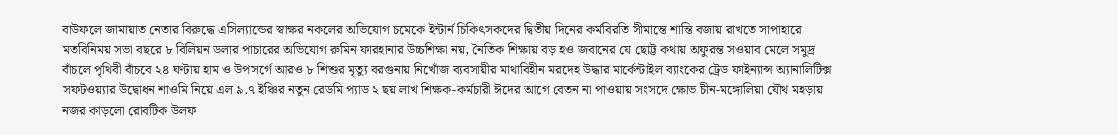বাউফলে জামায়াত নেতার বিরুদ্ধে এসিল্যান্ডের স্বাক্ষর নকলের অভিযোগ চমেকে ইন্টার্ন চিকিৎসকদের দ্বিতীয় দিনের কর্মবিরতি সীমান্তে শান্তি বজায় রাখতে সাপাহারে মতবিনিময় সভা বছরে ৮ বিলিয়ন ডলার পাচারের অভিযোগ রুমিন ফারহানার উচ্চশিক্ষা নয়, নৈতিক শিক্ষায় বড় হও জবানের যে ছোট্ট কথায় অফুরন্ত সওয়াব মেলে সমুদ্র বাঁচলে পৃথিবী বাঁচবে ২৪ ঘণ্টায় হাম ও উপসর্গে আরও ৮ শিশুর মৃত্যু বরগুনায় নিখোঁজ ব্যবসায়ীর মাথাবিহীন মরদেহ উদ্ধার মার্কেন্টাইল ব্যাংকের ট্রেড ফাইন্যান্স অ্যানালিটিক্স সফটওয়্যার উদ্বোধন শাওমি নিয়ে এল ৯.৭ ইঞ্চির নতুন রেডমি প্যাড ২ ছয় লাখ শিক্ষক-কর্মচারী ঈদের আগে বেতন না পাওয়ায় সংসদে ক্ষোভ চীন-মঙ্গোলিয়া যৌথ মহড়ায় নজর কাড়লো রোবটিক উলফ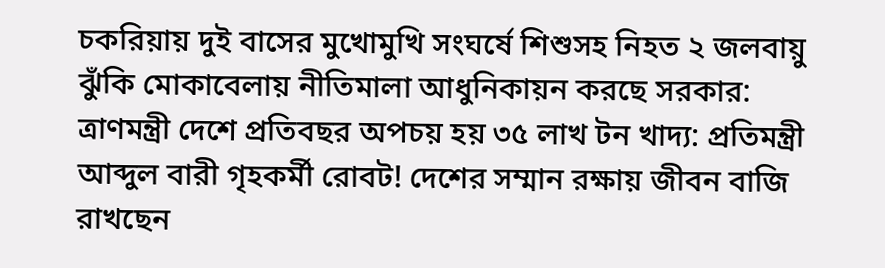চকরিয়ায় দুই বাসের মুখোমুখি সংঘর্ষে শিশুসহ নিহত ২ জলবায়ু ঝুঁকি মোকাবেলায় নীতিমালা আধুনিকায়ন করছে সরকার: ত্রাণমন্ত্রী দেশে প্রতিবছর অপচয় হয় ৩৫ লাখ টন খাদ্য: প্রতিমন্ত্রী আব্দুল বারী গৃহকর্মী রোবট! দেশের সম্মান রক্ষায় জীবন বাজি রাখছেন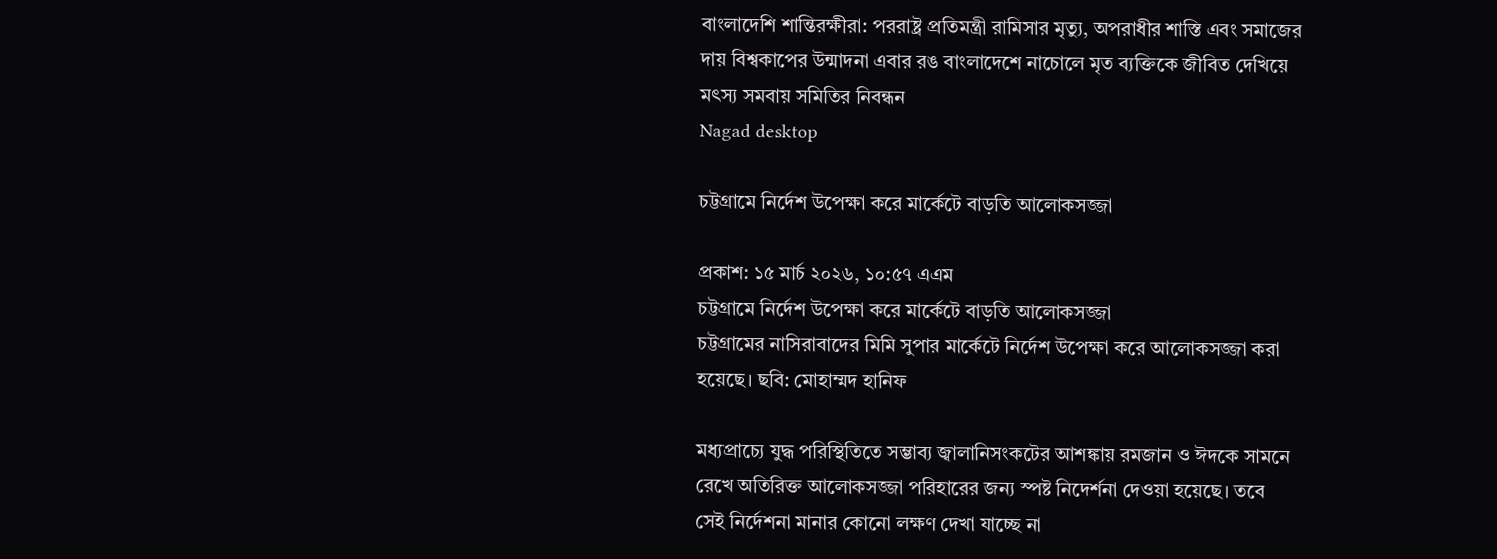বাংলাদেশি শান্তিরক্ষীরা: পররাষ্ট্র প্রতিমন্ত্রী রামিসার মৃত্যু, অপরাধীর শাস্তি এবং সমাজের দায় বিশ্বকাপের উন্মাদনা এবার রঙ বাংলাদেশে নাচোলে মৃত ব্যক্তিকে জীবিত দেখিয়ে মৎস্য সমবায় সমিতির নিবন্ধন
Nagad desktop

চট্টগ্রামে নির্দেশ উপেক্ষা করে মার্কেটে বাড়তি আলোকসজ্জা

প্রকাশ: ১৫ মার্চ ২০২৬, ১০:৫৭ এএম
চট্টগ্রামে নির্দেশ উপেক্ষা করে মার্কেটে বাড়তি আলোকসজ্জা
চট্টগ্রামের নাসিরাবাদের মিমি সুপার মার্কেটে নির্দেশ উপেক্ষা করে আলোকসজ্জা করা হয়েছে। ছবি: মোহাম্মদ হানিফ

মধ্যপ্রাচ্যে যুদ্ধ পরিস্থিতিতে সম্ভাব্য জ্বালানিসংকটের আশঙ্কায় রমজান ও ঈদকে সামনে রেখে অতিরিক্ত আলোকসজ্জা পরিহারের জন্য স্পষ্ট নিদের্শনা দেওয়া হয়েছে। তবে সেই নির্দেশনা মানার কোনো লক্ষণ দেখা যাচ্ছে না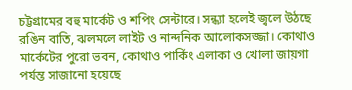চট্টগ্রামের বহু মার্কেট ও শপিং সেন্টারে। সন্ধ্যা হলেই জ্বলে উঠছে রঙিন বাতি, ঝলমলে লাইট ও নান্দনিক আলোকসজ্জা। কোথাও মার্কেটের পুরো ভবন, কোথাও পার্কিং এলাকা ও খোলা জায়গা পর্যন্ত সাজানো হয়েছে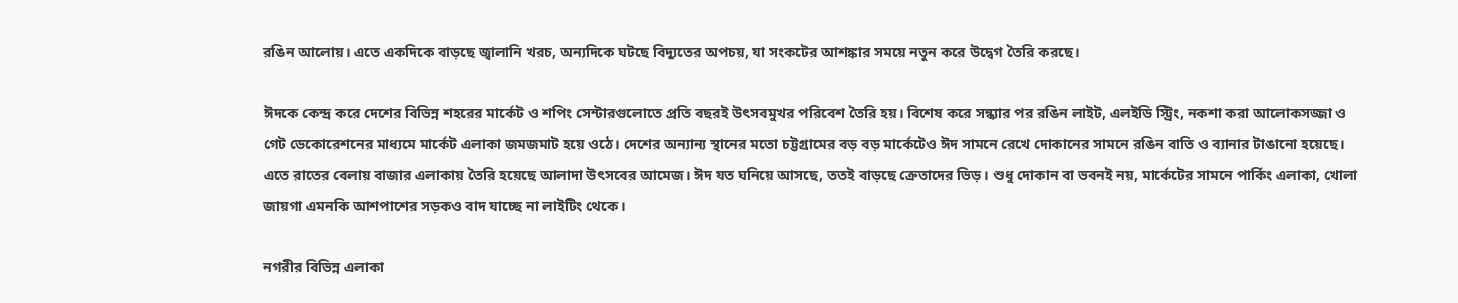রঙিন আলোয়। এতে একদিকে বাড়ছে জ্বালানি খরচ, অন্যদিকে ঘটছে বিদ্যুতের অপচয়, যা সংকটের আশঙ্কার সময়ে নতুন করে উদ্বেগ তৈরি করছে।

ঈদকে কেন্দ্র করে দেশের বিভিন্ন শহরের মার্কেট ও শপিং সেন্টারগুলোতে প্রতি বছরই উৎসবমুখর পরিবেশ তৈরি হয়। বিশেষ করে সন্ধ্যার পর রঙিন লাইট, এলইডি স্ট্রিং, নকশা করা আলোকসজ্জা ও গেট ডেকোরেশনের মাধ্যমে মার্কেট এলাকা জমজমাট হয়ে ওঠে। দেশের অন্যান্য স্থানের মতো চট্টগ্রামের বড় বড় মার্কেটেও ঈদ সামনে রেখে দোকানের সামনে রঙিন বাতি ও ব্যানার টাঙানো হয়েছে। এতে রাতের বেলায় বাজার এলাকায় তৈরি হয়েছে আলাদা উৎসবের আমেজ। ঈদ যত ঘনিয়ে আসছে, ততই বাড়ছে ক্রেতাদের ভিড়। শুধু দোকান বা ভবনই নয়, মার্কেটের সামনে পার্কিং এলাকা, খোলা জায়গা এমনকি আশপাশের সড়কও বাদ যাচ্ছে না লাইটিং থেকে।

নগরীর বিভিন্ন এলাকা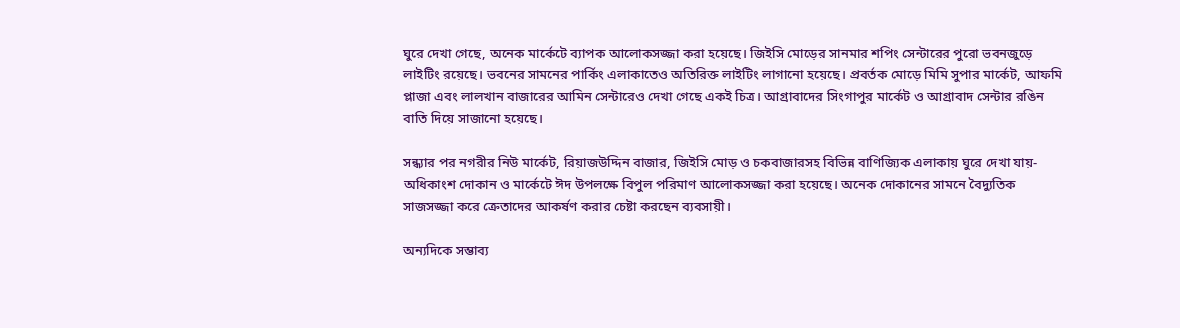ঘুরে দেখা গেছে, অনেক মার্কেটে ব্যাপক আলোকসজ্জা করা হয়েছে। জিইসি মোড়ের সানমার শপিং সেন্টারের পুরো ভবনজুড়ে লাইটিং রয়েছে। ভবনের সামনের পার্কিং এলাকাতেও অতিরিক্ত লাইটিং লাগানো হয়েছে। প্রবর্তক মোড়ে মিমি সুপার মার্কেট, আফমি প্লাজা এবং লালখান বাজারের আমিন সেন্টারেও দেখা গেছে একই চিত্র। আগ্রাবাদের সিংগাপুর মার্কেট ও আগ্রাবাদ সেন্টার রঙিন বাতি দিয়ে সাজানো হয়েছে।

সন্ধ্যার পর নগরীর নিউ মার্কেট, রিয়াজউদ্দিন বাজার, জিইসি মোড় ও চকবাজারসহ বিভিন্ন বাণিজ্যিক এলাকায় ঘুরে দেখা যায়- অধিকাংশ দোকান ও মার্কেটে ঈদ উপলক্ষে বিপুল পরিমাণ আলোকসজ্জা করা হয়েছে। অনেক দোকানের সামনে বৈদ্যুতিক সাজসজ্জা করে ক্রেতাদের আকর্ষণ করার চেষ্টা করছেন ব্যবসায়ী।

অন্যদিকে সম্ভাব্য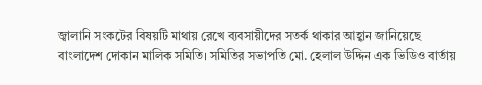জ্বালানি সংকটের বিষয়টি মাথায় রেখে ব্যবসায়ীদের সতর্ক থাকার আহ্বান জানিয়েছে বাংলাদেশ দোকান মালিক সমিতি। সমিতির সভাপতি মো. হেলাল উদ্দিন এক ভিডিও বার্তায়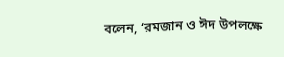বলেন, ‘রমজান ও ঈদ উপলক্ষে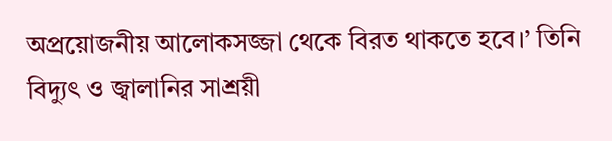অপ্রয়োজনীয় আলোকসজ্জা থেকে বিরত থাকতে হবে।’ তিনি বিদ্যুৎ ও জ্বালানির সাশ্রয়ী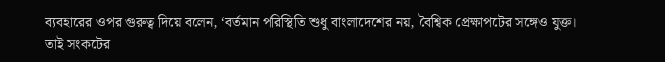ব্যবহারের ওপর গুরুত্ব দিয়ে বলেন, ‘বর্তমান পরিস্থিতি শুধু বাংলাদেশের নয়, বৈশ্বিক প্রেক্ষাপটের সঙ্গেও যুক্ত। তাই সংকটের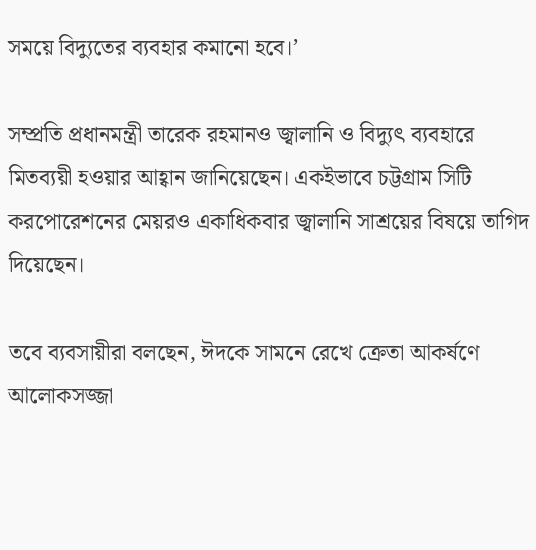সময়ে বিদ্যুতের ব্যবহার কমানো হবে।’

সম্প্রতি প্রধানমন্ত্রী তারেক রহমানও জ্বালানি ও বিদ্যুৎ ব্যবহারে মিতব্যয়ী হওয়ার আহ্বান জানিয়েছেন। একইভাবে চট্টগ্রাম সিটি করপোরেশনের মেয়রও একাধিকবার জ্বালানি সাশ্রয়ের বিষয়ে তাগিদ দিয়েছেন।

তবে ব্যবসায়ীরা বলছেন, ঈদকে সামনে রেখে ক্রেতা আকর্ষণে আলোকসজ্জা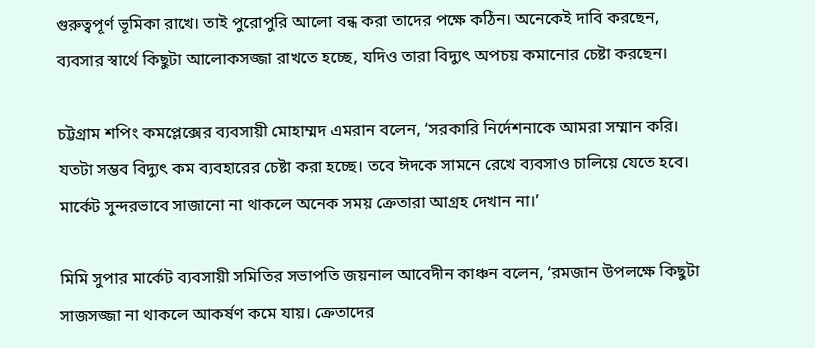গুরুত্বপূর্ণ ভূমিকা রাখে। তাই পুরোপুরি আলো বন্ধ করা তাদের পক্ষে কঠিন। অনেকেই দাবি করছেন, ব্যবসার স্বার্থে কিছুটা আলোকসজ্জা রাখতে হচ্ছে, যদিও তারা বিদ্যুৎ অপচয় কমানোর চেষ্টা করছেন।

চট্টগ্রাম শপিং কমপ্লেক্সের ব্যবসায়ী মোহাম্মদ এমরান বলেন, ‘সরকারি নির্দেশনাকে আমরা সম্মান করি। যতটা সম্ভব বিদ্যুৎ কম ব্যবহারের চেষ্টা করা হচ্ছে। তবে ঈদকে সামনে রেখে ব্যবসাও চালিয়ে যেতে হবে। মার্কেট সুন্দরভাবে সাজানো না থাকলে অনেক সময় ক্রেতারা আগ্রহ দেখান না।’

মিমি সুপার মার্কেট ব্যবসায়ী সমিতির সভাপতি জয়নাল আবেদীন কাঞ্চন বলেন, ‘রমজান উপলক্ষে কিছুটা সাজসজ্জা না থাকলে আকর্ষণ কমে যায়। ক্রেতাদের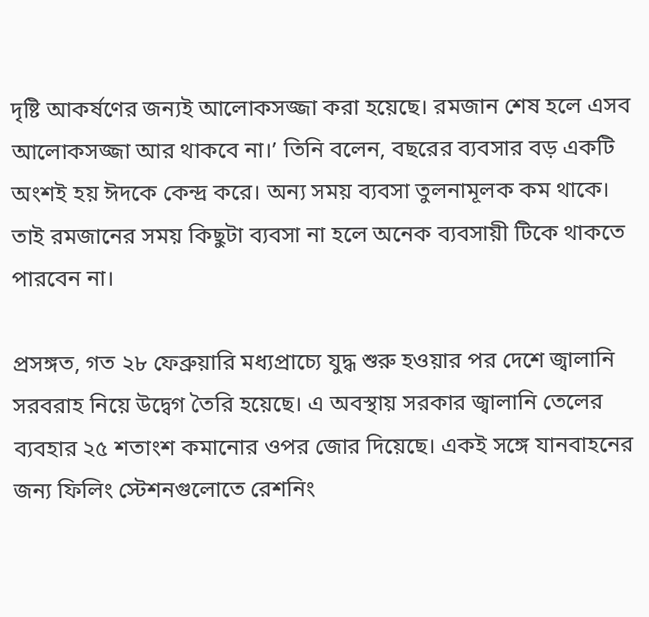দৃষ্টি আকর্ষণের জন্যই আলোকসজ্জা করা হয়েছে। রমজান শেষ হলে এসব আলোকসজ্জা আর থাকবে না।’ তিনি বলেন, বছরের ব্যবসার বড় একটি অংশই হয় ঈদকে কেন্দ্র করে। অন্য সময় ব্যবসা তুলনামূলক কম থাকে। তাই রমজানের সময় কিছুটা ব্যবসা না হলে অনেক ব্যবসায়ী টিকে থাকতে পারবেন না।

প্রসঙ্গত, গত ২৮ ফেব্রুয়ারি মধ্যপ্রাচ্যে যুদ্ধ শুরু হওয়ার পর দেশে জ্বালানি সরবরাহ নিয়ে উদ্বেগ তৈরি হয়েছে। এ অবস্থায় সরকার জ্বালানি তেলের ব্যবহার ২৫ শতাংশ কমানোর ওপর জোর দিয়েছে। একই সঙ্গে যানবাহনের জন্য ফিলিং স্টেশনগুলোতে রেশনিং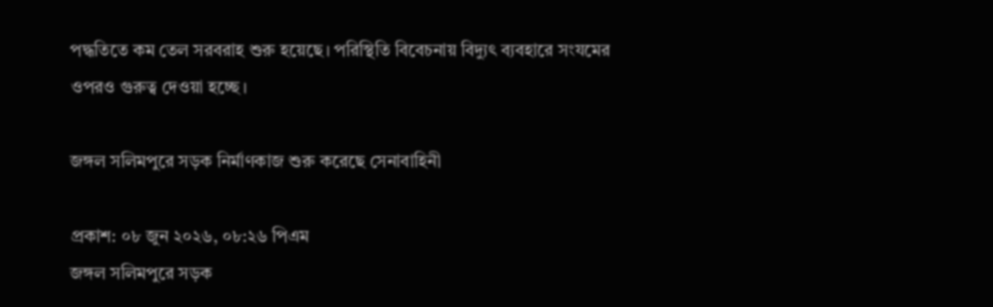পদ্ধতিতে কম তেল সরবরাহ শুরু হয়েছে। পরিস্থিতি বিবেচনায় বিদ্যুৎ ব্যবহারে সংযমের ওপরও গুরুত্ব দেওয়া হচ্ছে।

জঙ্গল সলিমপুরে সড়ক নির্মাণকাজ শুরু করেছে সেনাবাহিনী

প্রকাশ: ০৮ জুন ২০২৬, ০৮:২৬ পিএম
জঙ্গল সলিমপুরে সড়ক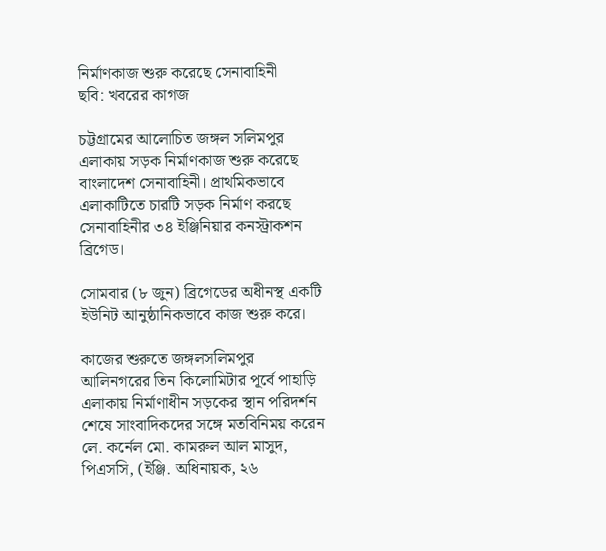নির্মাণকাজ শুরু করেছে সেনাবাহিনী
ছবি: খবরের কাগজ

চট্টগ্রামের আলোচিত জঙ্গল সলিমপুর এলাকায় সড়ক নির্মাণকাজ শুরু করেছে বাংলাদেশ সেনাবাহিনী। প্রাথমিকভাবে এলাকাটিতে চারটি সড়ক নির্মাণ করছে সেনাবাহিনীর ৩৪ ইঞ্জিনিয়ার কনস্ট্রাকশন ব্রিগেড।

সোমবার (৮ জুন) ব্রিগেডের অধীনস্থ একটি ইউনিট আনুষ্ঠানিকভাবে কাজ শুরু করে।

কাজের শুরুতে জঙ্গলসলিমপুর আলিনগরের তিন কিলোমিটার পূর্বে পাহাড়ি এলাকায় নির্মাণাধীন সড়কের স্থান পরিদর্শন শেষে সাংবাদিকদের সঙ্গে মতবিনিময় করেন লে. কর্নেল মো. কামরুল আল মাসুদ, পিএসসি, (ইঞ্জি. অধিনায়ক, ২৬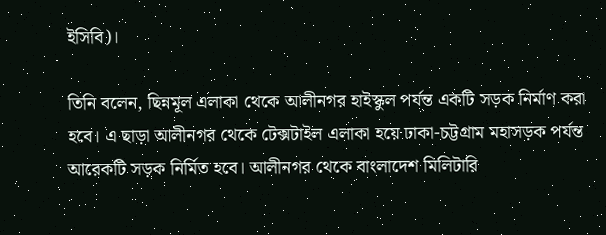ইসিবি)।

তিনি বলেন, ছিন্নমূল এলাকা থেকে আলীনগর হাইস্কুল পর্যন্ত একটি সড়ক নির্মাণ করা হবে। এ ছাড়া আলীনগর থেকে টেক্সটাইল এলাকা হয়ে ঢাকা-চট্টগ্রাম মহাসড়ক পর্যন্ত আরেকটি সড়ক নির্মিত হবে। আলীনগর থেকে বাংলাদেশ মিলিটারি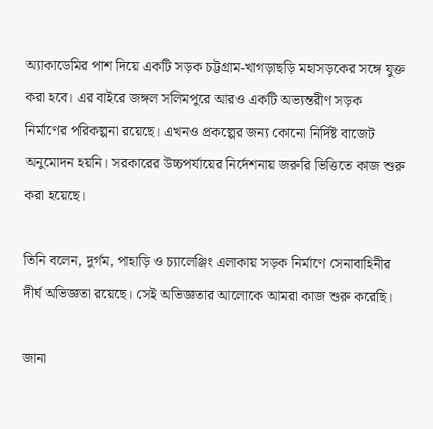অ্যাকাডেমির পাশ দিয়ে একটি সড়ক চট্টগ্রাম-খাগড়াছড়ি মহাসড়কের সঙ্গে যুক্ত করা হবে। এর বাইরে জঙ্গল সলিমপুরে আরও একটি অভ্যন্তরীণ সড়ক নির্মাণের পরিকল্পনা রয়েছে। এখনও প্রকল্পের জন্য কোনো নির্দিষ্ট বাজেট অনুমোদন হয়নি। সরকারের উচ্চপর্যায়ের নির্দেশনায় জরুরি ভিত্তিতে কাজ শুরু করা হয়েছে।

তিনি বলেন, দুর্গম, পাহাড়ি ও চ্যালেঞ্জিং এলাকায় সড়ক নির্মাণে সেনাবাহিনীর দীর্ঘ অভিজ্ঞতা রয়েছে। সেই অভিজ্ঞতার আলোকে আমরা কাজ শুরু করেছি।

জানা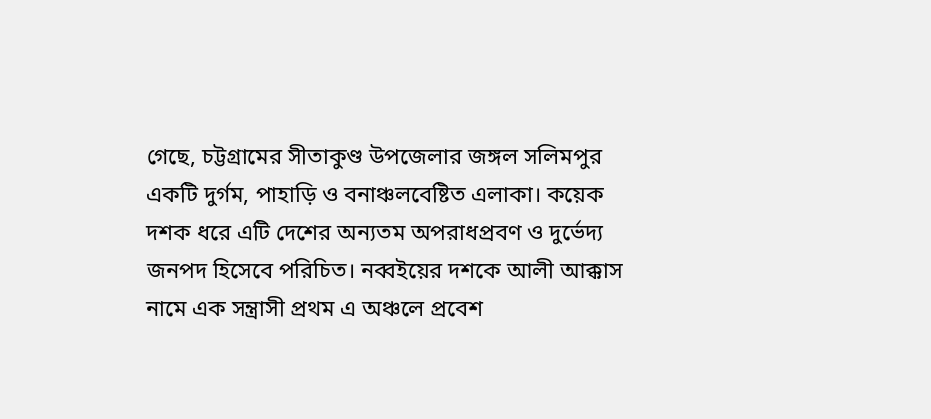গেছে, চট্টগ্রামের সীতাকুণ্ড উপজেলার জঙ্গল সলিমপুর একটি দুর্গম, পাহাড়ি ও বনাঞ্চলবেষ্টিত এলাকা। কয়েক দশক ধরে এটি দেশের অন্যতম অপরাধপ্রবণ ও দুর্ভেদ্য জনপদ হিসেবে পরিচিত। নব্বইয়ের দশকে আলী আক্কাস নামে এক সন্ত্রাসী প্রথম এ অঞ্চলে প্রবেশ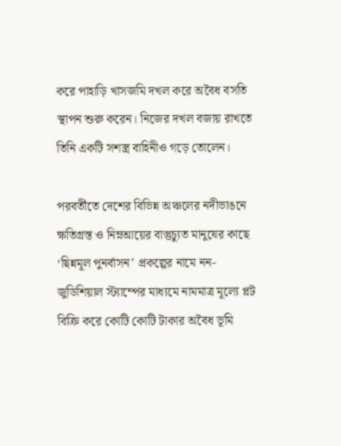করে পাহাড়ি খাসজমি দখল করে অবৈধ বসতি স্থাপন শুরু করেন। নিজের দখল বজায় রাখতে তিনি একটি সশস্ত্র বাহিনীও গড়ে তোলেন।

পরবর্তীতে দেশের বিভিন্ন অঞ্চলের নদীভাঙনে ক্ষতিগ্রস্ত ও নিম্নআয়ের বাস্তুচ্যুত মানুষের কাছে ‘ছিন্নমূল পুনর্বাসন’ প্রকল্পের নামে নন-জুডিশিয়াল স্ট্যাম্পের মাধ্যমে নামমাত্র মূল্যে প্লট বিক্রি করে কোটি কোটি টাকার অবৈধ ভূমি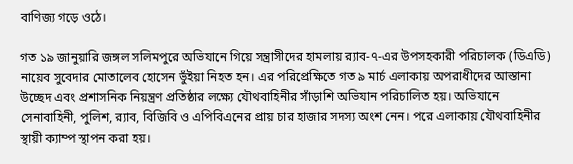বাণিজ্য গড়ে ওঠে।

গত ১৯ জানুয়ারি জঙ্গল সলিমপুরে অভিযানে গিয়ে সন্ত্রাসীদের হামলায় র‍্যাব-৭-এর উপসহকারী পরিচালক (ডিএডি) নায়েব সুবেদার মোতালেব হোসেন ভুঁইয়া নিহত হন। এর পরিপ্রেক্ষিতে গত ৯ মার্চ এলাকায় অপরাধীদের আস্তানা উচ্ছেদ এবং প্রশাসনিক নিয়ন্ত্রণ প্রতিষ্ঠার লক্ষ্যে যৌথবাহিনীর সাঁড়াশি অভিযান পরিচালিত হয়। অভিযানে সেনাবাহিনী, পুলিশ, র‍্যাব, বিজিবি ও এপিবিএনের প্রায় চার হাজার সদস্য অংশ নেন। পরে এলাকায় যৌথবাহিনীর স্থায়ী ক্যাম্প স্থাপন করা হয়।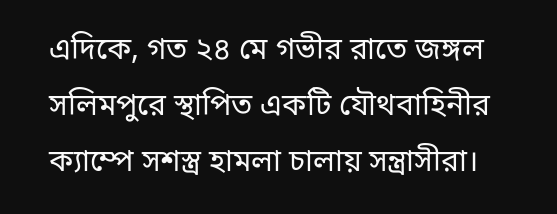এদিকে, গত ২৪ মে গভীর রাতে জঙ্গল সলিমপুরে স্থাপিত একটি যৌথবাহিনীর ক্যাম্পে সশস্ত্র হামলা চালায় সন্ত্রাসীরা।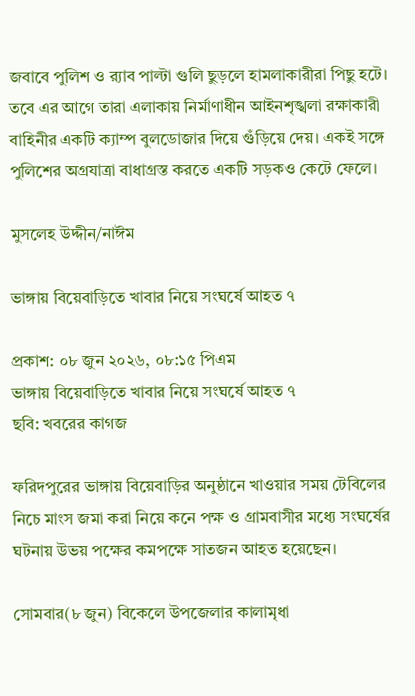জবাবে পুলিশ ও র‍্যাব পাল্টা গুলি ছুড়লে হামলাকারীরা পিছু হটে। তবে এর আগে তারা এলাকায় নির্মাণাধীন আইনশৃঙ্খলা রক্ষাকারী বাহিনীর একটি ক্যাম্প বুলডোজার দিয়ে গুঁড়িয়ে দেয়। একই সঙ্গে পুলিশের অগ্রযাত্রা বাধাগ্রস্ত করতে একটি সড়কও কেটে ফেলে।

মুসলেহ উদ্দীন/নাঈম

ভাঙ্গায় বিয়েবাড়িতে খাবার নিয়ে সংঘর্ষে আহত ৭

প্রকাশ: ০৮ জুন ২০২৬, ০৮:১৫ পিএম
ভাঙ্গায় বিয়েবাড়িতে খাবার নিয়ে সংঘর্ষে আহত ৭
ছবি: খবরের কাগজ

ফরিদপুরের ভাঙ্গায় বিয়েবাড়ির অনুষ্ঠানে খাওয়ার সময় টেবিলের নিচে মাংস জমা করা নিয়ে কনে পক্ষ ও গ্রামবাসীর মধ্যে সংঘর্ষের ঘটনায় উভয় পক্ষের কমপক্ষে সাতজন আহত হয়েছেন।

সোমবার(৮ জুন) বিকেলে উপজেলার কালামৃধা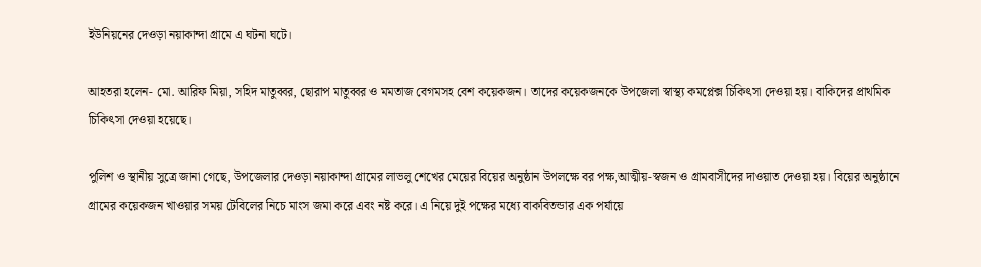ইউনিয়নের দেওড়া নয়াকান্দা গ্রামে এ ঘটনা ঘটে।

আহতরা হলেন- মো. আরিফ মিয়া, সহিদ মাতুব্বর, ছোরাপ মাতুব্বর ও মমতাজ বেগমসহ বেশ কয়েকজন। তাদের কয়েকজনকে উপজেলা স্বাস্থ্য কমপ্লেক্স চিকিৎসা দেওয়া হয়। বাকিদের প্রাথমিক চিকিৎসা দেওয়া হয়েছে।

পুলিশ ও স্থানীয় সুত্রে জানা গেছে, উপজেলার দেওড়া নয়াকান্দা গ্রামের লাভলু শেখের মেয়ের বিয়ের অনুষ্ঠান উপলক্ষে বর পক্ষ,আত্মীয়-স্বজন ও গ্রামবাসীদের দাওয়াত দেওয়া হয়। বিয়ের অনুষ্ঠানে গ্রামের কয়েকজন খাওয়ার সময় টেবিলের নিচে মাংস জমা করে এবং নষ্ট করে। এ নিয়ে দুই পক্ষের মধ্যে বাকবিতন্ডার এক পর্যায়ে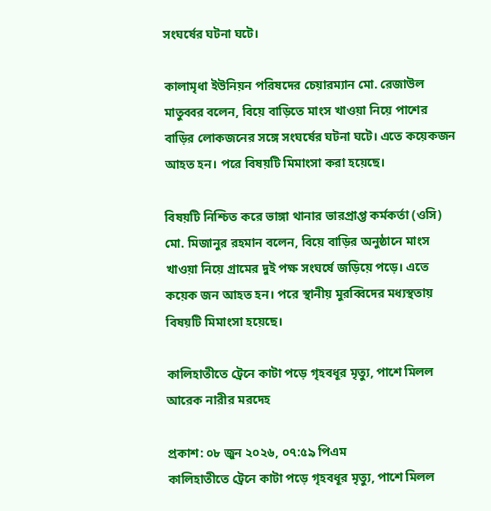সংঘর্ষের ঘটনা ঘটে।

কালামৃধা ইউনিয়ন পরিষদের চেয়ারম্যান মো. রেজাউল মাতুব্বর বলেন, বিয়ে বাড়িতে মাংস খাওয়া নিয়ে পাশের বাড়ির লোকজনের সঙ্গে সংঘর্ষের ঘটনা ঘটে। এতে কয়েকজন আহত হন। পরে বিষয়টি মিমাংসা করা হয়েছে।

বিষয়টি নিশ্চিত করে ভাঙ্গা থানার ভারপ্রাপ্ত কর্মকর্তা (ওসি) মো. মিজানুর রহমান বলেন, বিয়ে বাড়ির অনুষ্ঠানে মাংস খাওয়া নিয়ে গ্রামের দুই পক্ষ সংঘর্ষে জড়িয়ে পড়ে। এতে কয়েক জন আহত হন। পরে স্থানীয় মুরব্বিদের মধ্যস্থতায় বিষয়টি মিমাংসা হয়েছে।

কালিহাতীতে ট্রেনে কাটা পড়ে গৃহবধূর মৃত্যু, পাশে মিলল আরেক নারীর মরদেহ

প্রকাশ: ০৮ জুন ২০২৬, ০৭:৫৯ পিএম
কালিহাতীতে ট্রেনে কাটা পড়ে গৃহবধূর মৃত্যু, পাশে মিলল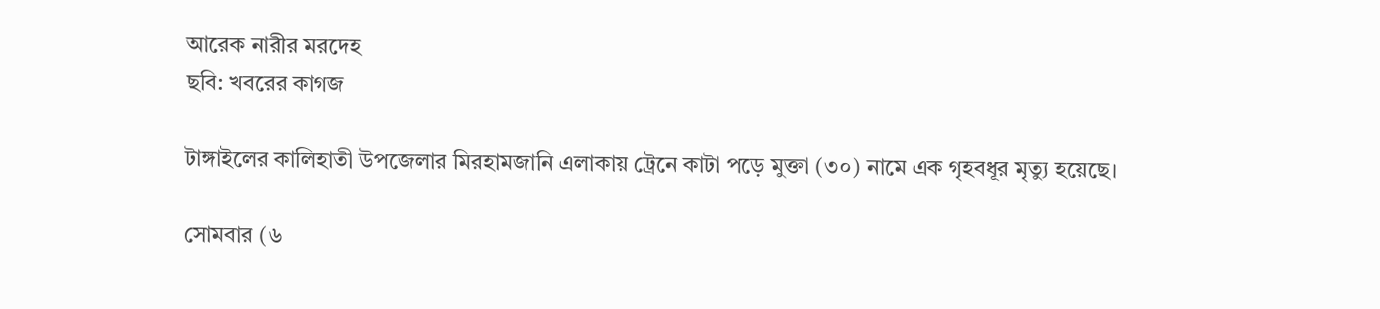আরেক নারীর মরদেহ
ছবি: খবরের কাগজ

টাঙ্গাইলের কালিহাতী উপজেলার মিরহামজানি এলাকায় ট্রেনে কাটা পড়ে মুক্তা (৩০) নামে এক গৃহবধূর মৃত্যু হয়েছে।

সোমবার (৬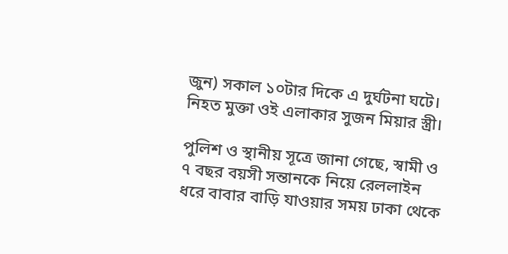জুন) সকাল ১০টার দিকে এ দুর্ঘটনা ঘটে। নিহত মুক্তা ওই এলাকার সুজন মিয়ার স্ত্রী।

পুলিশ ও স্থানীয় সূত্রে জানা গেছে, স্বামী ও ৭ বছর বয়সী সন্তানকে নিয়ে রেললাইন ধরে বাবার বাড়ি যাওয়ার সময় ঢাকা থেকে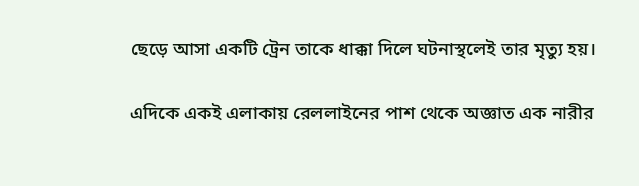ছেড়ে আসা একটি ট্রেন তাকে ধাক্কা দিলে ঘটনাস্থলেই তার মৃত্যু হয়।

এদিকে একই এলাকায় রেললাইনের পাশ থেকে অজ্ঞাত এক নারীর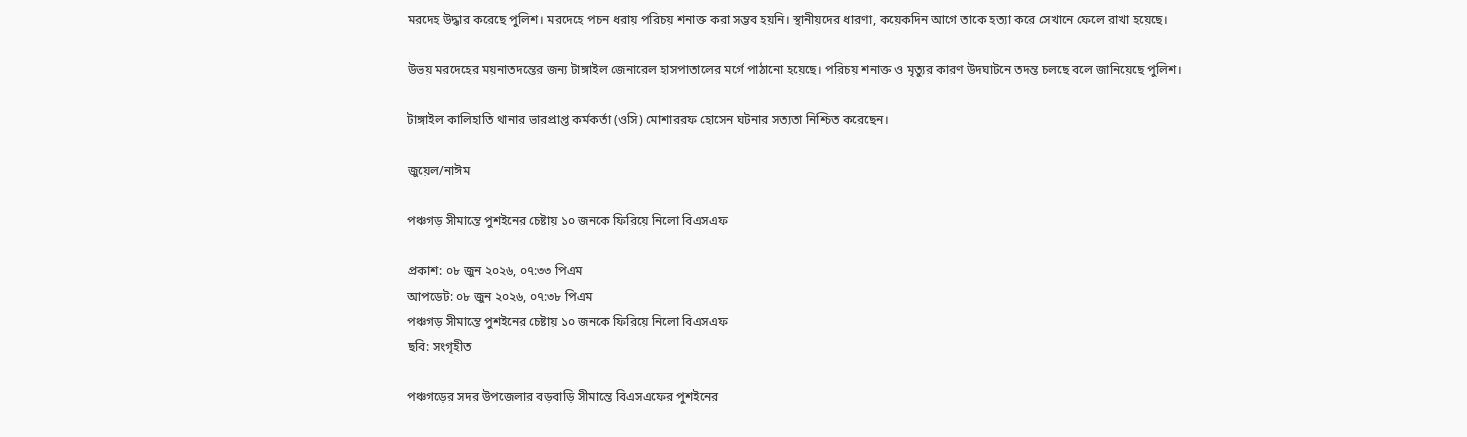মরদেহ উদ্ধার করেছে পুলিশ। মরদেহে পচন ধরায় পরিচয় শনাক্ত করা সম্ভব হয়নি। স্থানীয়দের ধারণা, কয়েকদিন আগে তাকে হত্যা করে সেখানে ফেলে রাখা হয়েছে।

উভয় মরদেহের ময়নাতদন্তের জন্য টাঙ্গাইল জেনারেল হাসপাতালের মর্গে পাঠানো হয়েছে। পরিচয় শনাক্ত ও মৃত্যুর কারণ উদঘাটনে তদন্ত চলছে বলে জানিয়েছে পুলিশ।

টাঙ্গাইল কালিহাতি থানার ভারপ্রাপ্ত কর্মকর্তা (ওসি) মোশাররফ হোসেন ঘটনার সত্যতা নিশ্চিত করেছেন।

জুয়েল/নাঈম

পঞ্চগড় সীমান্তে পুশইনের চেষ্টায় ১০ জনকে ফিরিয়ে নিলো বিএসএফ

প্রকাশ: ০৮ জুন ২০২৬, ০৭:৩৩ পিএম
আপডেট: ০৮ জুন ২০২৬, ০৭:৩৮ পিএম
পঞ্চগড় সীমান্তে পুশইনের চেষ্টায় ১০ জনকে ফিরিয়ে নিলো বিএসএফ
ছবি: সংগৃহীত

পঞ্চগড়ের সদর উপজেলার বড়বাড়ি সীমান্তে বিএসএফের পুশইনের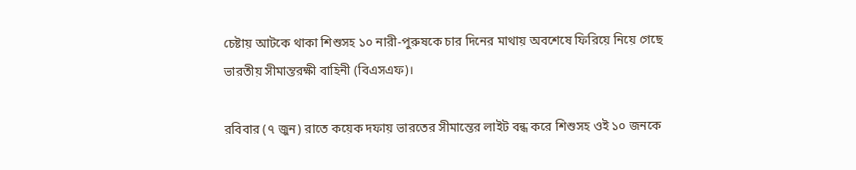চেষ্টায় আটকে থাকা শিশুসহ ১০ নারী-পুরুষকে চার দিনের মাথায় অবশেষে ফিরিয়ে নিয়ে গেছে ভারতীয় সীমান্তরক্ষী বাহিনী (বিএসএফ)।

রবিবার (৭ জুন) রাতে কয়েক দফায় ভারতের সীমান্তের লাইট বন্ধ করে শিশুসহ ওই ১০ জনকে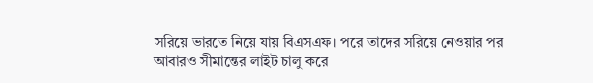সরিয়ে ভারতে নিয়ে যায় বিএসএফ। পরে তাদের সরিয়ে নেওয়ার পর আবারও সীমান্তের লাইট চালু করে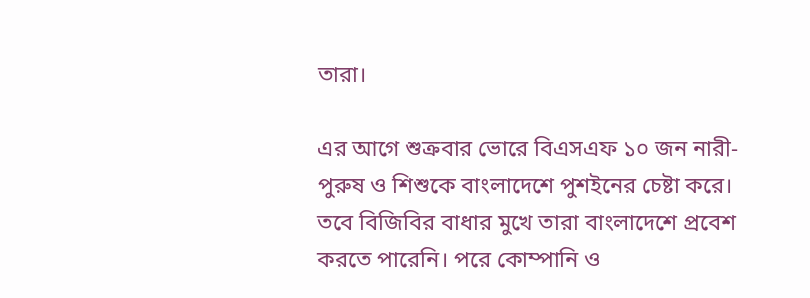তারা।

এর আগে শুক্রবার ভোরে বিএসএফ ১০ জন নারী-পুরুষ ও শিশুকে বাংলাদেশে পুশইনের চেষ্টা করে। তবে বিজিবির বাধার মুখে তারা বাংলাদেশে প্রবেশ করতে পারেনি। পরে কোম্পানি ও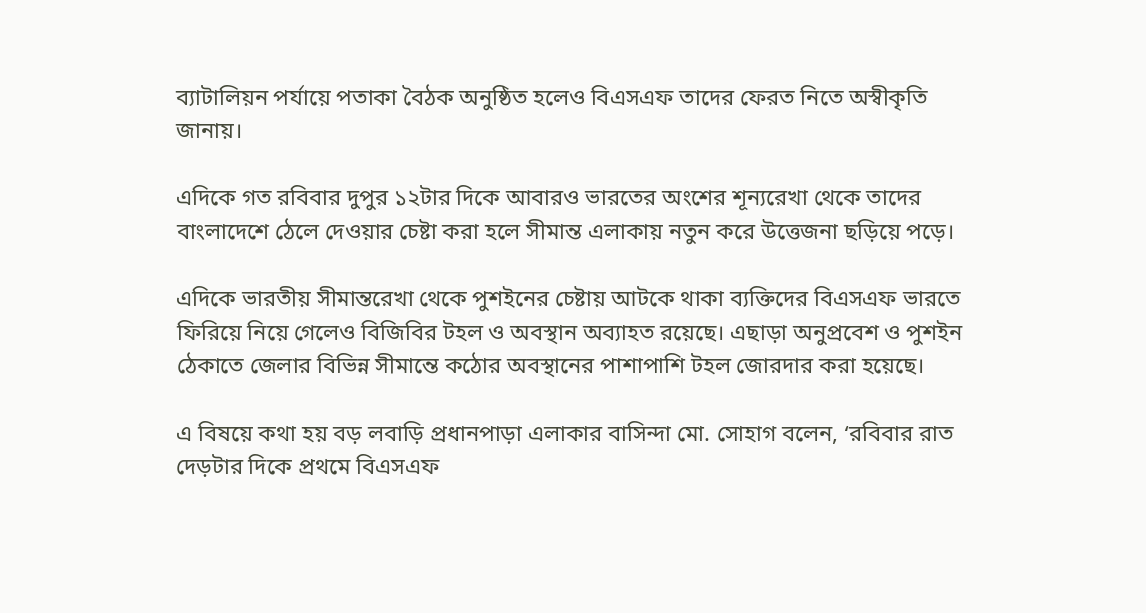ব্যাটালিয়ন পর্যায়ে পতাকা বৈঠক অনুষ্ঠিত হলেও বিএসএফ তাদের ফেরত নিতে অস্বীকৃতি জানায়।

এদিকে গত রবিবার দুপুর ১২টার দিকে আবারও ভারতের অংশের শূন্যরেখা থেকে তাদের বাংলাদেশে ঠেলে দেওয়ার চেষ্টা করা হলে সীমান্ত এলাকায় নতুন করে উত্তেজনা ছড়িয়ে পড়ে।

এদিকে ভারতীয় সীমান্তরেখা থেকে পুশইনের চেষ্টায় আটকে থাকা ব্যক্তিদের বিএসএফ ভারতে ফিরিয়ে নিয়ে গেলেও বিজিবির টহল ও অবস্থান অব্যাহত রয়েছে। এছাড়া অনুপ্রবেশ ও পুশইন ঠেকাতে জেলার বিভিন্ন সীমান্তে কঠোর অবস্থানের পাশাপাশি টহল জোরদার করা হয়েছে।

এ বিষয়ে কথা হয় বড় লবাড়ি প্রধানপাড়া এলাকার বাসিন্দা মো. সোহাগ বলেন, ‘রবিবার রাত দেড়টার দিকে প্রথমে বিএসএফ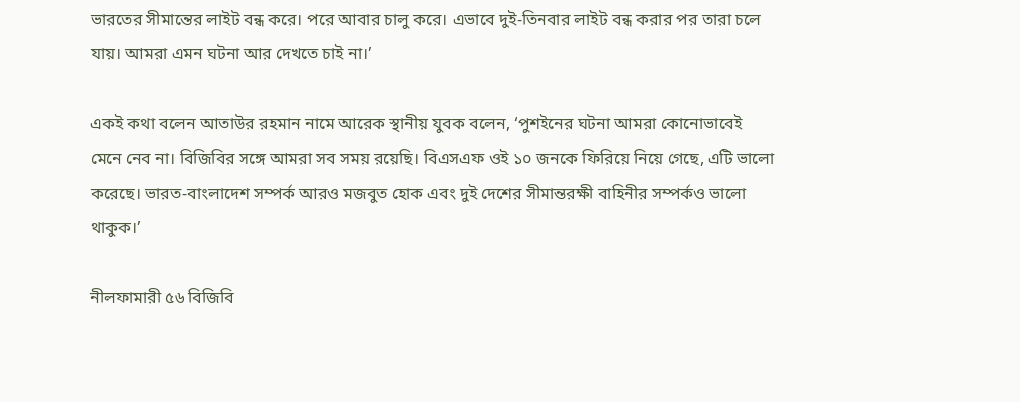ভারতের সীমান্তের লাইট বন্ধ করে। পরে আবার চালু করে। এভাবে দুই-তিনবার লাইট বন্ধ করার পর তারা চলে যায়। আমরা এমন ঘটনা আর দেখতে চাই না।’

একই কথা বলেন আতাউর রহমান নামে আরেক স্থানীয় যুবক বলেন, ‘পুশইনের ঘটনা আমরা কোনোভাবেই মেনে নেব না। বিজিবির সঙ্গে আমরা সব সময় রয়েছি। বিএসএফ ওই ১০ জনকে ফিরিয়ে নিয়ে গেছে, এটি ভালো করেছে। ভারত-বাংলাদেশ সম্পর্ক আরও মজবুত হোক এবং দুই দেশের সীমান্তরক্ষী বাহিনীর সম্পর্কও ভালো থাকুক।’

নীলফামারী ৫৬ বিজিবি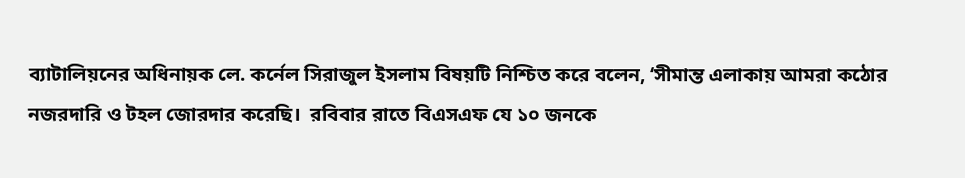ব্যাটালিয়নের অধিনায়ক লে. কর্নেল সিরাজুল ইসলাম বিষয়টি নিশ্চিত করে বলেন, ‘সীমান্ত এলাকায় আমরা কঠোর নজরদারি ও টহল জোরদার করেছি।  রবিবার রাতে বিএসএফ যে ১০ জনকে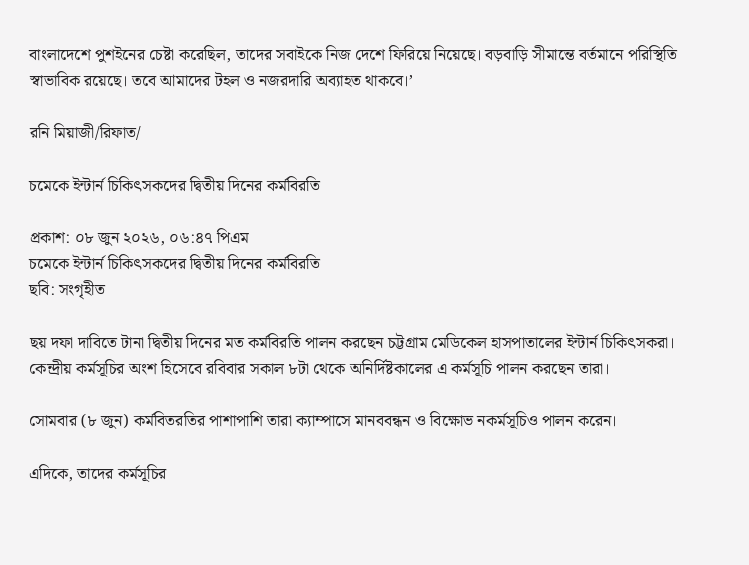বাংলাদেশে পুশইনের চেষ্টা করেছিল, তাদের সবাইকে নিজ দেশে ফিরিয়ে নিয়েছে। বড়বাড়ি সীমান্তে বর্তমানে পরিস্থিতি স্বাভাবিক রয়েছে। তবে আমাদের টহল ও নজরদারি অব্যাহত থাকবে।’

রনি মিয়াজী/রিফাত/

চমেকে ইন্টার্ন চিকিৎসকদের দ্বিতীয় দিনের কর্মবিরতি

প্রকাশ: ০৮ জুন ২০২৬, ০৬:৪৭ পিএম
চমেকে ইন্টার্ন চিকিৎসকদের দ্বিতীয় দিনের কর্মবিরতি
ছবি: সংগৃহীত

ছয় দফা দাবিতে টানা দ্বিতীয় দিনের মত কর্মবিরতি পালন করছেন চট্টগ্রাম মেডিকেল হাসপাতালের ইন্টার্ন চিকিৎসকরা। কেন্দ্রীয় কর্মসূচির অংশ হিসেবে রবিবার সকাল ৮টা থেকে অনির্দিষ্টকালের এ কর্মসূচি পালন করছেন তারা।

সোমবার (৮ জুন) কর্মবিতরতির পাশাপাশি তারা ক্যাম্পাসে মানববন্ধন ও বিক্ষোভ নকর্মসূচিও পালন করেন।

এদিকে, তাদের কর্মসূচির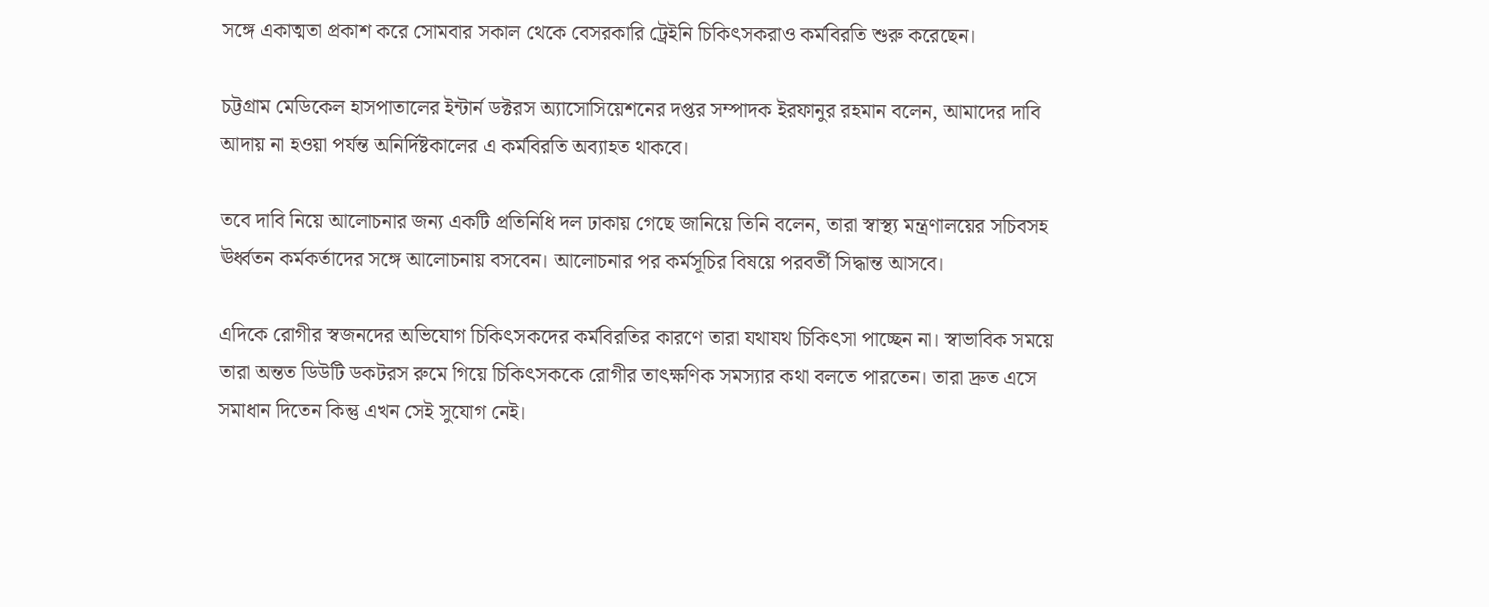সঙ্গে একাত্মতা প্রকাশ করে সোমবার সকাল থেকে বেসরকারি ট্রেইনি চিকিৎসকরাও কর্মবিরতি শুরু করেছেন।

চট্টগ্রাম মেডিকেল হাসপাতালের ইন্টার্ন ডক্টরস অ্যাসোসিয়েশনের দপ্তর সম্পাদক ইরফানুর রহমান বলেন, আমাদের দাবি আদায় না হওয়া পর্যন্ত অনির্দিষ্টকালের এ কর্মবিরতি অব্যাহত থাকবে।

তবে দাবি নিয়ে আলোচনার জন্য একটি প্রতিনিধি দল ঢাকায় গেছে জানিয়ে তিনি বলেন, তারা স্বাস্থ্য মন্ত্রণালয়ের সচিবসহ ঊর্ধ্বতন কর্মকর্তাদের সঙ্গে আলোচনায় বসবেন। আলোচনার পর কর্মসূচির বিষয়ে পরবর্তী সিদ্ধান্ত আসবে।

এদিকে রোগীর স্বজনদের অভিযোগ চিকিৎসকদের কর্মবিরতির কারণে তারা যথাযথ চিকিৎসা পাচ্ছেন না। স্বাভাবিক সময়ে তারা অন্তত ডিউটি ডকটরস রুমে গিয়ে চিকিৎসককে রোগীর তাৎক্ষণিক সমস্যার কথা বলতে পারতেন। তারা দ্রুত এসে সমাধান দিতেন কিন্তু এখন সেই সুযোগ নেই।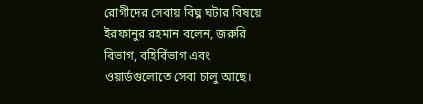রোগীদের সেবায় বিঘ্ন ঘটার বিষয়ে ইরফানুর রহমান বলেন, জরুরি বিভাগ, বহির্বিভাগ এবং ওয়ার্ডগুলোতে সেবা চালু আছে।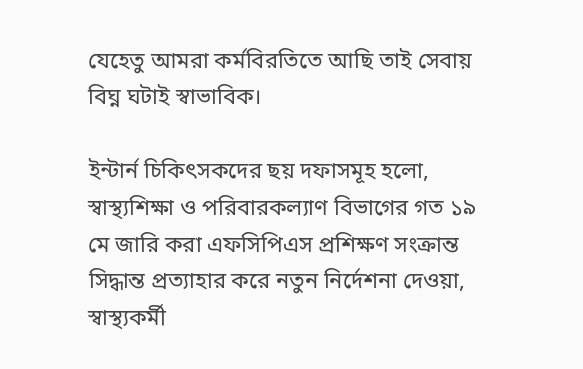যেহেতু আমরা কর্মবিরতিতে আছি তাই সেবায় বিঘ্ন ঘটাই স্বাভাবিক।

ইন্টার্ন চিকিৎসকদের ছয় দফাসমূহ হলো, স্বাস্থ্যশিক্ষা ও পরিবারকল্যাণ বিভাগের গত ১৯ মে জারি করা এফসিপিএস প্রশিক্ষণ সংক্রান্ত সিদ্ধান্ত প্রত্যাহার করে নতুন নির্দেশনা দেওয়া, স্বাস্থ্যকর্মী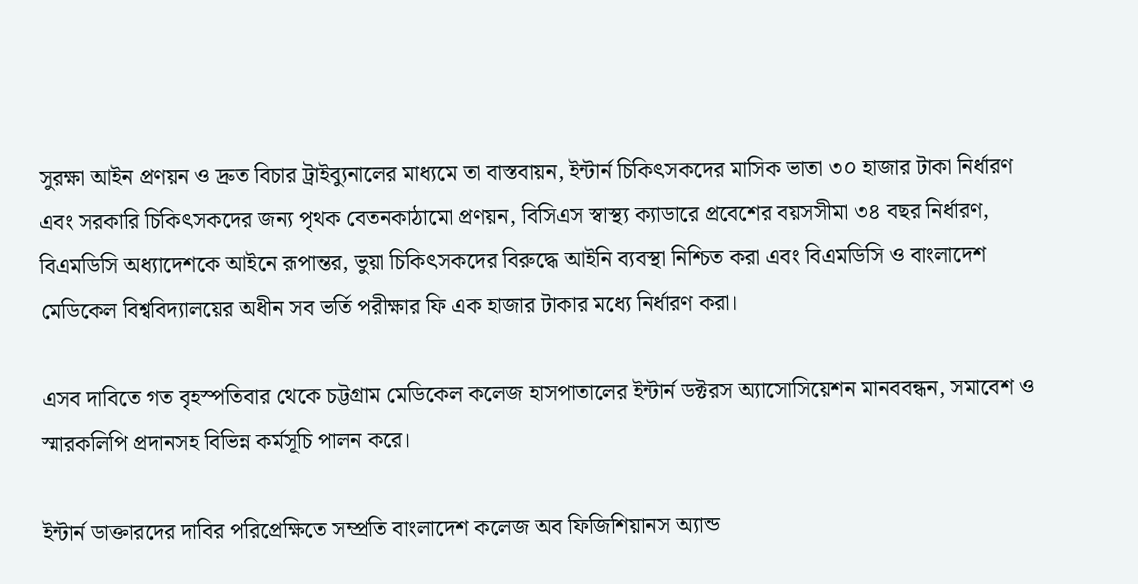সুরক্ষা আইন প্রণয়ন ও দ্রুত বিচার ট্রাইব্যুনালের মাধ্যমে তা বাস্তবায়ন, ইন্টার্ন চিকিৎসকদের মাসিক ভাতা ৩০ হাজার টাকা নির্ধারণ এবং সরকারি চিকিৎসকদের জন্য পৃথক বেতনকাঠামো প্রণয়ন, বিসিএস স্বাস্থ্য ক্যাডারে প্রবেশের বয়সসীমা ৩৪ বছর নির্ধারণ, বিএমডিসি অধ্যাদেশকে আইনে রূপান্তর, ভুয়া চিকিৎসকদের বিরুদ্ধে আইনি ব্যবস্থা নিশ্চিত করা এবং বিএমডিসি ও বাংলাদেশ
মেডিকেল বিশ্ববিদ্যালয়ের অধীন সব ভর্তি পরীক্ষার ফি এক হাজার টাকার মধ্যে নির্ধারণ করা।

এসব দাবিতে গত বৃহস্পতিবার থেকে চট্টগ্রাম মেডিকেল কলেজ হাসপাতালের ইন্টার্ন ডক্টরস অ্যাসোসিয়েশন মানববন্ধন, সমাবেশ ও স্মারকলিপি প্রদানসহ বিভিন্ন কর্মসূচি পালন করে।

ইন্টার্ন ডাক্তারদের দাবির পরিপ্রেক্ষিতে সম্প্রতি বাংলাদেশ কলেজ অব ফিজিশিয়ানস অ্যান্ড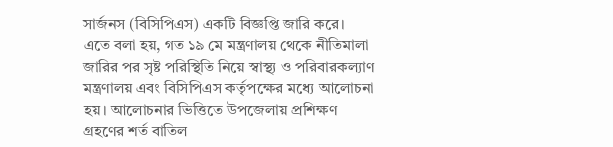সার্জনস (বিসিপিএস) একটি বিজ্ঞপ্তি জারি করে।
এতে বলা হয়, গত ১৯ মে মন্ত্রণালয় থেকে নীতিমালা জারির পর সৃষ্ট পরিস্থিতি নিয়ে স্বাস্থ্য ও পরিবারকল্যাণ মন্ত্রণালয় এবং বিসিপিএস কর্তৃপক্ষের মধ্যে আলোচনা হয়। আলোচনার ভিত্তিতে উপজেলায় প্রশিক্ষণ গ্রহণের শর্ত বাতিল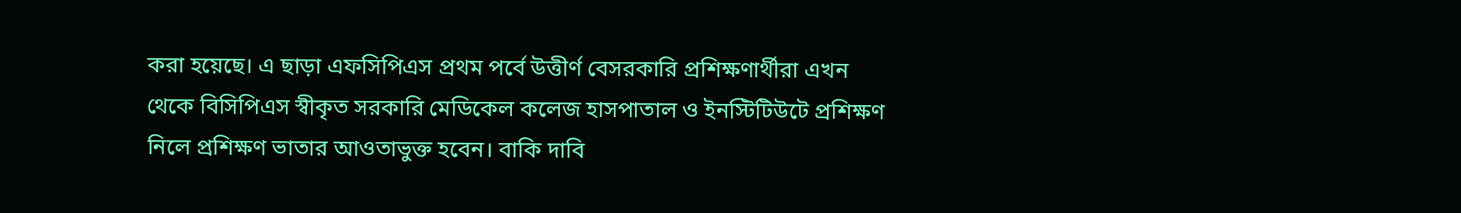করা হয়েছে। এ ছাড়া এফসিপিএস প্রথম পর্বে উত্তীর্ণ বেসরকারি প্রশিক্ষণার্থীরা এখন থেকে বিসিপিএস স্বীকৃত সরকারি মেডিকেল কলেজ হাসপাতাল ও ইনস্টিটিউটে প্রশিক্ষণ নিলে প্রশিক্ষণ ভাতার আওতাভুক্ত হবেন। বাকি দাবি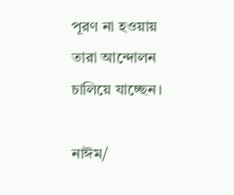পূরণ না হওয়ায় তারা আন্দোলন চালিয়ে যাচ্ছেন।

নাঈম/